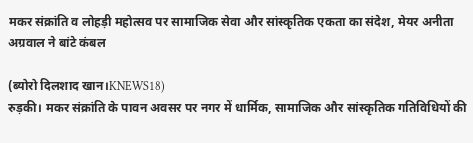मकर संक्रांति व लोहड़ी महोत्सव पर सामाजिक सेवा और सांस्कृतिक एकता का संदेश, मेयर अनीता अग्रवाल ने बांटे कंबल

(ब्योरो दिलशाद खान।KNEWS18)
रुड़की। मकर संक्रांति के पावन अवसर पर नगर में धार्मिक, सामाजिक और सांस्कृतिक गतिविधियों की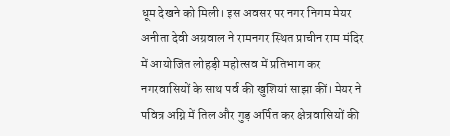धूम देखने को मिली। इस अवसर पर नगर निगम मेयर अनीता देवी अग्रवाल ने रामनगर स्थित प्राचीन राम मंदिर में आयोजित लोहड़ी महोत्सव में प्रतिभाग कर नगरवासियों के साथ पर्व की खुशियां साझा कीं। मेयर ने पवित्र अग्नि में तिल और गुड़ अर्पित कर क्षेत्रवासियों की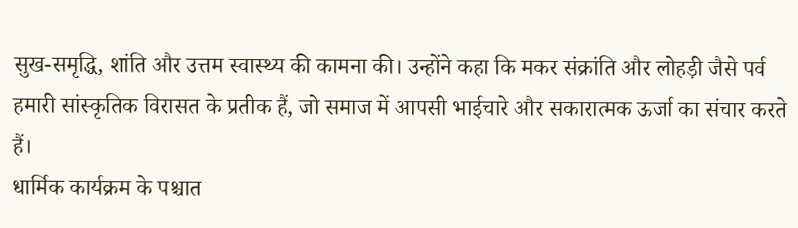सुख-समृद्धि, शांति और उत्तम स्वास्थ्य की कामना की। उन्होंने कहा कि मकर संक्रांति और लोहड़ी जैसे पर्व हमारी सांस्कृतिक विरासत के प्रतीक हैं, जो समाज में आपसी भाईचारे और सकारात्मक ऊर्जा का संचार करते हैं।
धार्मिक कार्यक्रम के पश्चात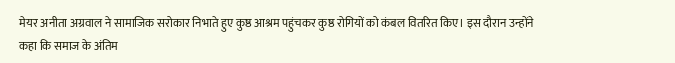मेयर अनीता अग्रवाल ने सामाजिक सरोकार निभाते हुए कुष्ठ आश्रम पहुंचकर कुष्ठ रोगियों को कंबल वितरित किए। इस दौरान उन्होंने कहा कि समाज के अंतिम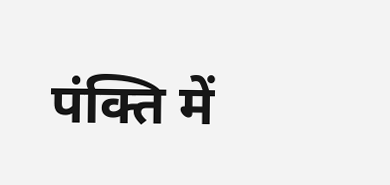पंक्ति में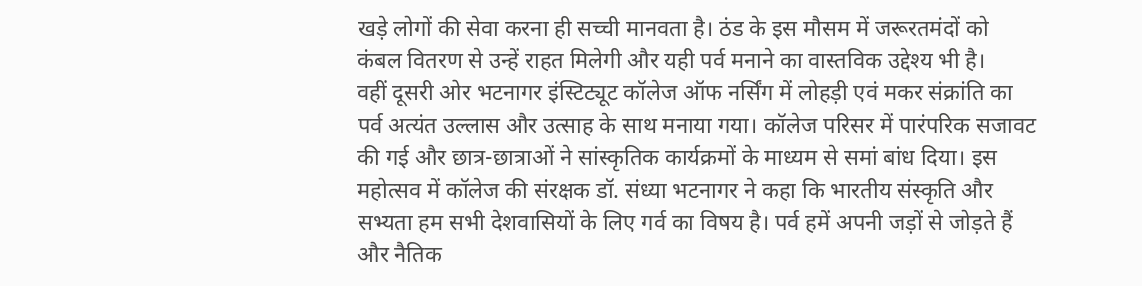खड़े लोगों की सेवा करना ही सच्ची मानवता है। ठंड के इस मौसम में जरूरतमंदों को कंबल वितरण से उन्हें राहत मिलेगी और यही पर्व मनाने का वास्तविक उद्देश्य भी है।
वहीं दूसरी ओर भटनागर इंस्टिट्यूट कॉलेज ऑफ नर्सिंग में लोहड़ी एवं मकर संक्रांति का पर्व अत्यंत उल्लास और उत्साह के साथ मनाया गया। कॉलेज परिसर में पारंपरिक सजावट की गई और छात्र-छात्राओं ने सांस्कृतिक कार्यक्रमों के माध्यम से समां बांध दिया। इस महोत्सव में कॉलेज की संरक्षक डॉ. संध्या भटनागर ने कहा कि भारतीय संस्कृति और सभ्यता हम सभी देशवासियों के लिए गर्व का विषय है। पर्व हमें अपनी जड़ों से जोड़ते हैं और नैतिक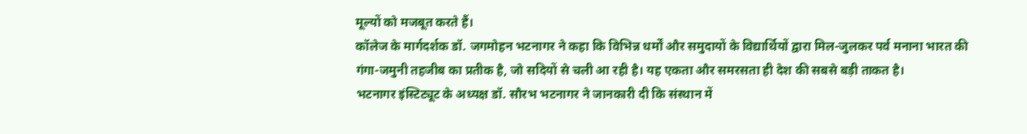मूल्यों को मजबूत करते हैं।
कॉलेज के मार्गदर्शक डॉ. जगमोहन भटनागर ने कहा कि विभिन्न धर्मों और समुदायों के विद्यार्थियों द्वारा मिल-जुलकर पर्व मनाना भारत की गंगा-जमुनी तहजीब का प्रतीक है, जो सदियों से चली आ रही है। यह एकता और समरसता ही देश की सबसे बड़ी ताकत है।
भटनागर इंस्टिट्यूट के अध्यक्ष डॉ. सौरभ भटनागर ने जानकारी दी कि संस्थान में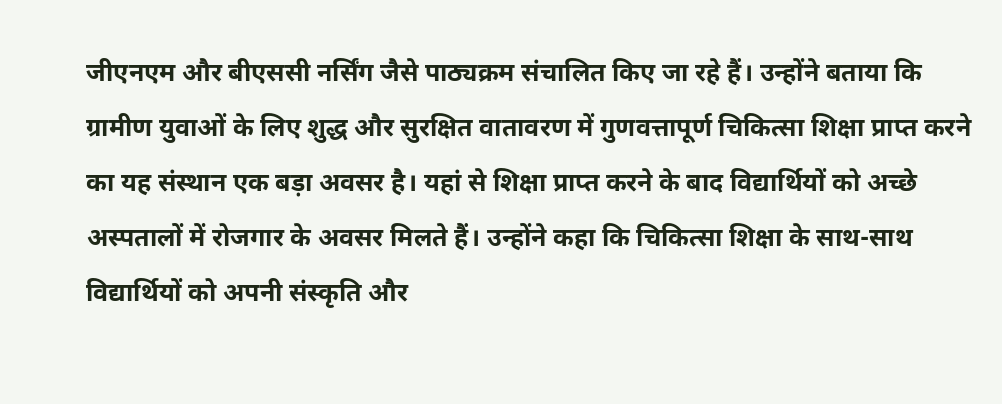जीएनएम और बीएससी नर्सिंग जैसे पाठ्यक्रम संचालित किए जा रहे हैं। उन्होंने बताया कि ग्रामीण युवाओं के लिए शुद्ध और सुरक्षित वातावरण में गुणवत्तापूर्ण चिकित्सा शिक्षा प्राप्त करने का यह संस्थान एक बड़ा अवसर है। यहां से शिक्षा प्राप्त करने के बाद विद्यार्थियों को अच्छे अस्पतालों में रोजगार के अवसर मिलते हैं। उन्होंने कहा कि चिकित्सा शिक्षा के साथ-साथ विद्यार्थियों को अपनी संस्कृति और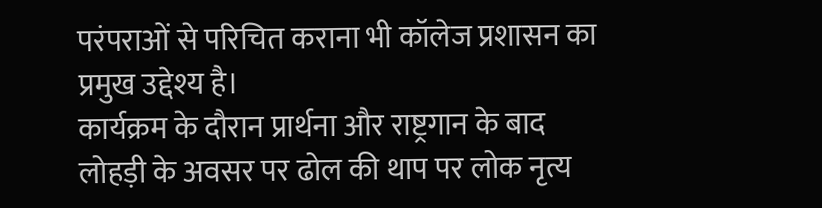परंपराओं से परिचित कराना भी कॉलेज प्रशासन का प्रमुख उद्देश्य है।
कार्यक्रम के दौरान प्रार्थना और राष्ट्रगान के बाद लोहड़ी के अवसर पर ढोल की थाप पर लोक नृत्य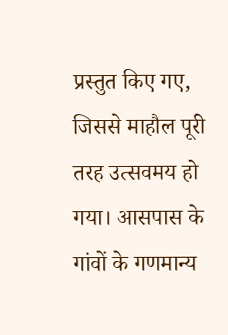प्रस्तुत किए गए, जिससे माहौल पूरी तरह उत्सवमय हो गया। आसपास के गांवों के गणमान्य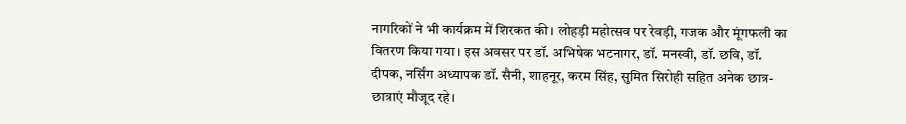नागरिकों ने भी कार्यक्रम में शिरकत की। लोहड़ी महोत्सव पर रेवड़ी, गजक और मूंगफली का वितरण किया गया। इस अवसर पर डॉ. अभिषेक भटनागर, डॉ. मनस्वी, डॉ. छवि, डॉ. दीपक, नर्सिंग अध्यापक डॉ. सैनी, शाहनूर, करम सिंह, सुमित सिरोही सहित अनेक छात्र-छात्राएं मौजूद रहे।